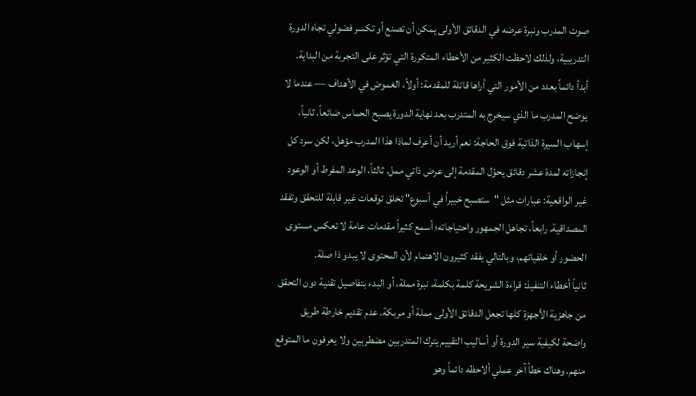صوت المدرب ونبرة عرضه في الدقائق الأولى يمكن أن تصنع أو تكسر فضولي تجاه الدورة التدريبية، ولذلك لاحظت الكثير من الأخطاء المتكررة التي تؤثر على التجربة من البداية.
أبدأ دائماً بعدد من الأمور التي أراها قاتلة للمقدمة: أولاً، الغموض في الأهداف — عندما لا يوضح المدرب ما الذي سيخرج به المتدرب بعد نهاية الدورة يصبح الحماس ضائعاً. ثانياً، إسهاب السيرة الذاتية فوق الحاجة: نعم أريد أن أعرف لماذا هذا المدرب مؤهل، لكن سرد كل إنجازاته لمدة عشر دقائق يحوّل المقدمة إلى عرض ذاتي ممل. ثالثاً، الوعد المفرط أو الوعود غير الواقعية: عبارات مثل "ستصبح خبيراً في أسبوع" تخلق توقعات غير قابلة للتحقق وتفقد المصداقية. رابعاً، تجاهل الجمهور واحتياجاته؛ أسمع كثيراً مقدمات عامة لا تعكس مستوى الحضور أو خلفياتهم، وبالتالي يفقد كثيرون الاهتمام لأن المحتوى لا يبدو ذا صلة.
ثانياً أخطاء التنفيذ: قراءة الشريحة كلمة بكلمة، نبرة مملة، أو البدء بتفاصيل تقنية دون التحقق من جاهزية الأجهزة كلها تجعل الدقائق الأولى مملة أو مربكة. عدم تقديم خارطة طريق واضحة لكيفية سير الدورة أو أساليب التقييم يترك المتدربين مضطربين ولا يعرفون ما المتوقع منهم. وهناك خطأ آخر عملي ألاحظه دائماً وهو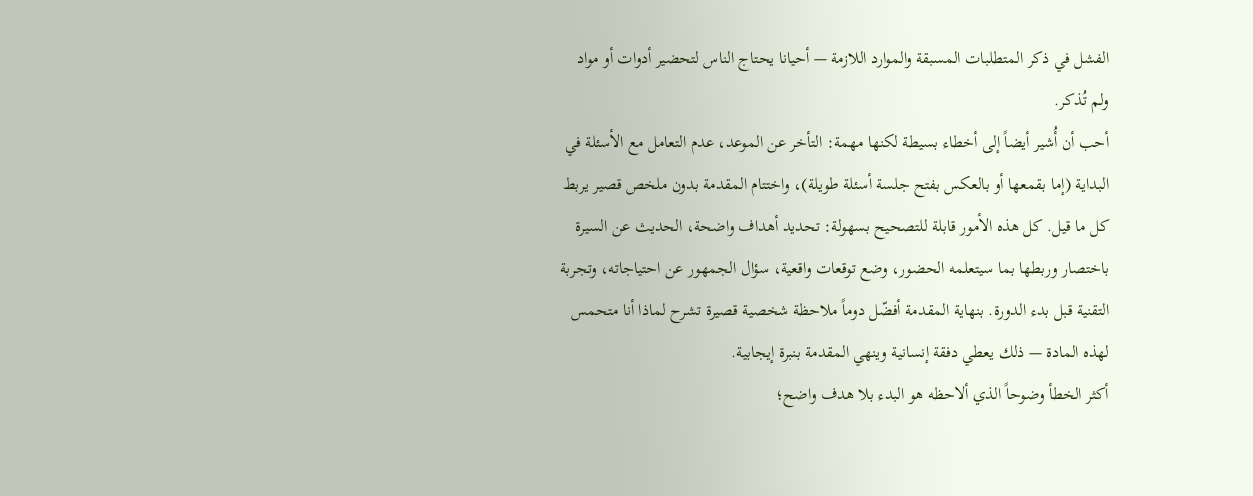الفشل في ذكر المتطلبات المسبقة والموارد اللازمة — أحيانا يحتاج الناس لتحضير أدوات أو مواد ولم تُذكر.
أحب أن أُشير أيضاً إلى أخطاء بسيطة لكنها مهمة: التأخر عن الموعد، عدم التعامل مع الأسئلة في البداية (إما بقمعها أو بالعكس بفتح جلسة أسئلة طويلة)، واختتام المقدمة بدون ملخص قصير يربط كل ما قيل. كل هذه الأمور قابلة للتصحيح بسهولة: تحديد أهداف واضحة، الحديث عن السيرة باختصار وربطها بما سيتعلمه الحضور، وضع توقعات واقعية، سؤال الجمهور عن احتياجاته، وتجربة التقنية قبل بدء الدورة. بنهاية المقدمة أفضّل دوماً ملاحظة شخصية قصيرة تشرح لماذا أنا متحمس لهذه المادة — ذلك يعطي دفقة إنسانية وينهي المقدمة بنبرة إيجابية.
أكثر الخطأ وضوحاً الذي ألاحظه هو البدء بلا هدف واضح؛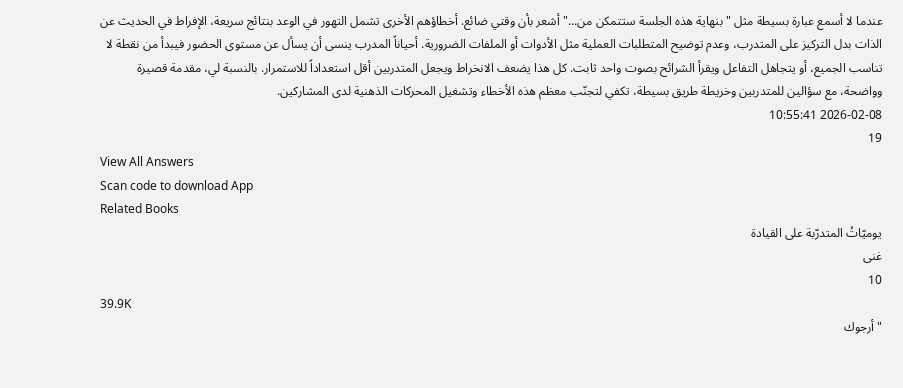عندما لا أسمع عبارة بسيطة مثل "بنهاية هذه الجلسة ستتمكن من..." أشعر بأن وقتي ضائع. أخطاؤهم الأخرى تشمل التهور في الوعد بنتائج سريعة، الإفراط في الحديث عن الذات بدل التركيز على المتدرب، وعدم توضيح المتطلبات العملية مثل الأدوات أو الملفات الضرورية. أحياناً المدرب ينسى أن يسأل عن مستوى الحضور فيبدأ من نقطة لا تناسب الجميع، أو يتجاهل التفاعل ويقرأ الشرائح بصوت واحد ثابت. كل هذا يضعف الانخراط ويجعل المتدربين أقل استعداداً للاستمرار. بالنسبة لي، مقدمة قصيرة وواضحة، مع سؤالين للمتدربين وخريطة طريق بسيطة، تكفي لتجنّب معظم هذه الأخطاء وتشغيل المحركات الذهنية لدى المشاركين.
2026-02-08 10:55:41
19
View All Answers
Scan code to download App
Related Books
يوميّاتُ المتدرّبة على القيادة
غنى
10
39.9K
"أرجوك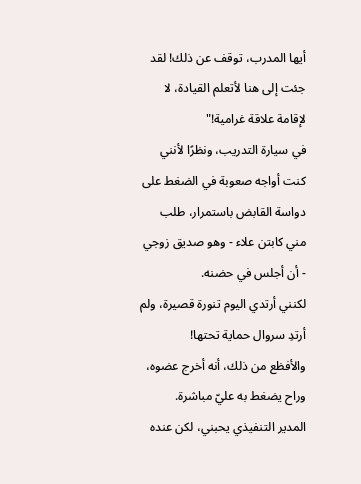أيها المدرب، توقف عن ذلك! لقد جئت إلى هنا لأتعلم القيادة، لا لإقامة علاقة غرامية!"
في سيارة التدريب، ونظرًا لأنني كنت أواجه صعوبة في الضغط على دواسة القابض باستمرار، طلب مني كابتن علاء - وهو صديق زوجي - أن أجلس في حضنه.
لكنني أرتدي اليوم تنورة قصيرة، ولم أرتدِ سروال حماية تحتها!
والأفظع من ذلك، أنه أخرج عضوه، وراح يضغط به عليّ مباشرة.
المدير التنفيذي يحبني، لكن عنده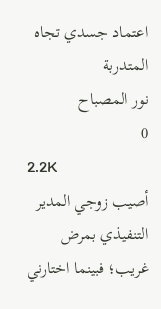اعتماد جسدي تجاه المتدربة
نور المصباح
0
2.2K
أصيب زوجي المدير التنفيذي بمرض غريب؛ فبينما اختارني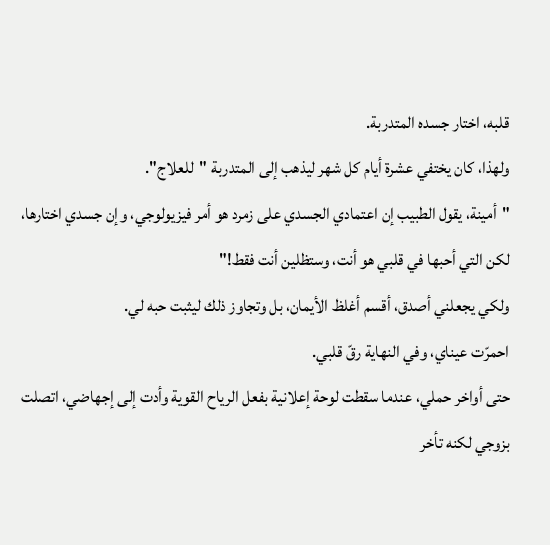قلبه، اختار جسده المتدربة.
ولهذا، كان يختفي عشرة أيام كل شهر ليذهب إلى المتدربة "للعلاج".
"أمينة، يقول الطبيب إن اعتمادي الجسدي على زمرد هو أمر فيزيولوجي، وإن جسدي اختارها، لكن التي أحبها في قلبي هو أنت، وستظلين أنت فقط!"
ولكي يجعلني أصدق، أقسم أغلظ الأيمان، بل وتجاوز ذلك ليثبت حبه لي.
احمرّت عيناي، وفي النهاية رقّ قلبي.
حتى أواخر حملي، عندما سقطت لوحة إعلانية بفعل الرياح القوية وأدت إلى إجهاضي، اتصلت بزوجي لكنه تأخر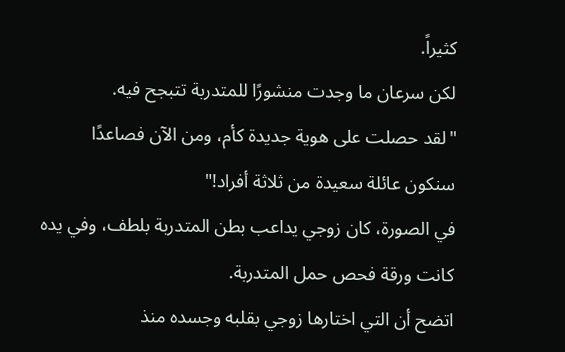كثيراً.
لكن سرعان ما وجدت منشورًا للمتدربة تتبجح فيه.
"لقد حصلت على هوية جديدة كأم، ومن الآن فصاعدًا سنكون عائلة سعيدة من ثلاثة أفراد!"
في الصورة، كان زوجي يداعب بطن المتدربة بلطف، وفي يده كانت ورقة فحص حمل المتدربة.
اتضح أن التي اختارها زوجي بقلبه وجسده منذ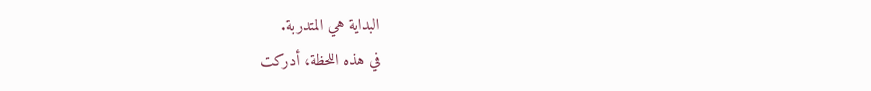البداية هي المتدربة.
في هذه اللحظة، أدركت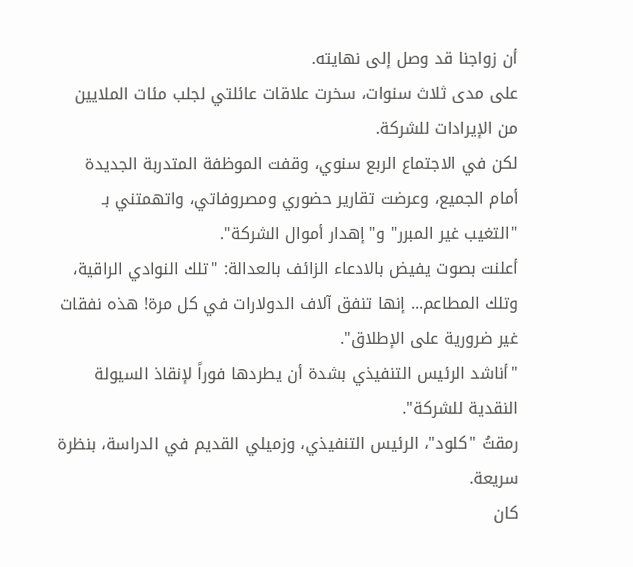أن زواجنا قد وصل إلى نهايته.
على مدى ثلاث سنوات، سخرت علاقات عائلتي لجلب مئات الملايين من الإيرادات للشركة.
لكن في الاجتماع الربع سنوي، وقفت الموظفة المتدربة الجديدة أمام الجميع، وعرضت تقارير حضوري ومصروفاتي، واتهمتني بـ "التغيب غير المبرر" و"إهدار أموال الشركة".
أعلنت بصوت يفيض بالادعاء الزائف بالعدالة: "تلك النوادي الراقية، وتلك المطاعم... إنها تنفق آلاف الدولارات في كل مرة! هذه نفقات غير ضرورية على الإطلاق".
"أناشد الرئيس التنفيذي بشدة أن يطردها فوراً لإنقاذ السيولة النقدية للشركة".
رمقتُ "كلود"، الرئيس التنفيذي، وزميلي القديم في الدراسة، بنظرة سريعة.
كان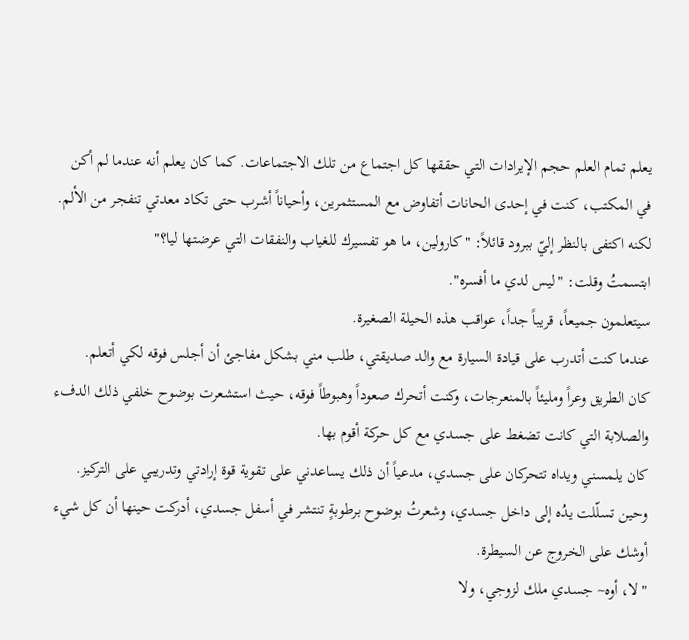يعلم تمام العلم حجم الإيرادات التي حققها كل اجتماع من تلك الاجتماعات. كما كان يعلم أنه عندما لم أكن في المكتب، كنت في إحدى الحانات أتفاوض مع المستثمرين، وأحياناً أشرب حتى تكاد معدتي تنفجر من الألم.
لكنه اكتفى بالنظر إليّ ببرود قائلاً: "كارولين، ما هو تفسيرك للغياب والنفقات التي عرضتها ليا؟"
ابتسمتُ وقلت: "ليس لدي ما أفسره".
سيتعلمون جميعاً، قريباً جداً، عواقب هذه الحيلة الصغيرة.
عندما كنت أتدرب على قيادة السيارة مع والد صديقتي، طلب مني بشكل مفاجئ أن أجلس فوقه لكي أتعلم.
كان الطريق وعراً ومليئاً بالمنعرجات، وكنت أتحرك صعوداً وهبوطاً فوقه، حيث استشعرت بوضوح خلفي ذلك الدفء والصلابة التي كانت تضغط على جسدي مع كل حركة أقوم بها.
كان يلمسني ويداه تتحركان على جسدي، مدعياً أن ذلك يساعدني على تقوية قوة إرادتي وتدريبي على التركيز.
وحين تسلّلت يدُه إلى داخل جسدي، وشعرتُ بوضوح برطوبةٍ تنتشر في أسفل جسدي، أدركت حينها أن كل شيء أوشك على الخروج عن السيطرة.
"لا، أوه~ جسدي ملك لزوجي، ولا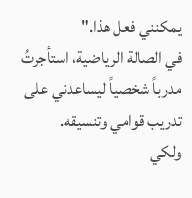يمكنني فعل هذا."
في الصالة الرياضية، استأجرتُ مدرباً شخصياً ليساعدني على تدريب قوامي وتنسيقه.
ولكي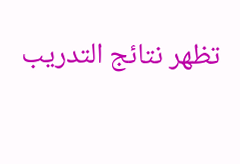تظهر نتائج التدريب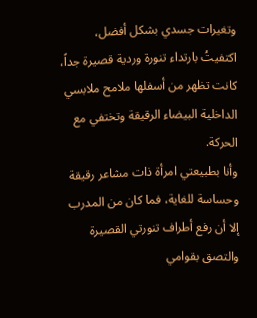وتغيرات جسدي بشكل أفضل، اكتفيتُ بارتداء تنورة وردية قصيرة جداً، كانت تظهر من أسفلها ملامح ملابسي الداخلية البيضاء الرقيقة وتختفي مع الحركة.
وأنا بطبيعتي امرأة ذات مشاعر رقيقة وحساسة للغاية، فما كان من المدرب إلا أن رفع أطراف تنورتي القصيرة والتصق بقوامي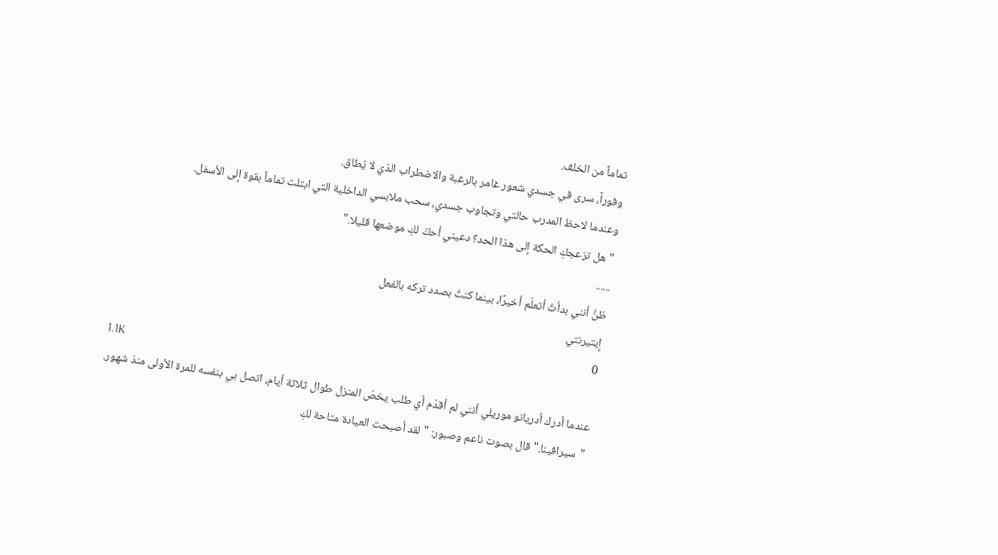تماماً من الخلف.
وفوراً، سرى في جسدي شعور غامر بالرغبة والاضطراب الذي لا يُطاق.
وعندما لاحظ المدرب حالتي وتجاوب جسدي، سحب ملابسي الداخلية التي ابتلت تماماً بقوة إلى الأسفل.
"هل تزعجكِ الحكة إلى هذا الحد؟ دعيني أحكّ لكِ موضعها قليلا."
......
ظنَّ أنني بدأتُ أتعلّم أخيرًا، بينما كنتُ بصدد تركه بالفعل
إيتيرنتي
0
1.1K
عندما أدرك أدريانو موريلي أنني لم أقدّم أي طلب يخصّ المنزل طوال ثلاثة أيام، اتصل بي بنفسه للمرة الأولى منذ شهور.
"سيرافينا." قال بصوت ناعم وصبور: "لقد أصبحت العيادة متاحة لكِ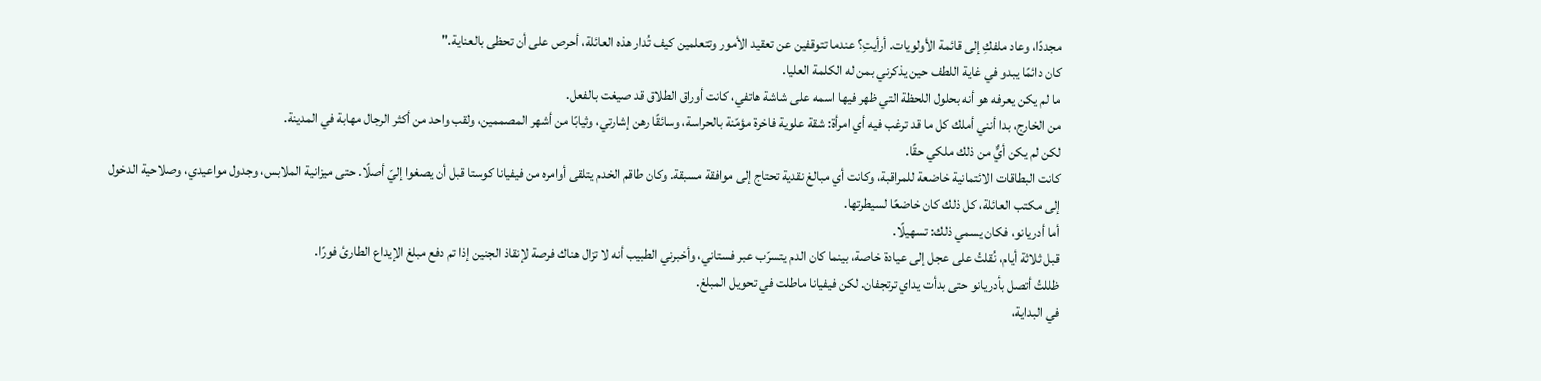مجددًا، وعاد ملفكِ إلى قائمة الأولويات. أرأيتِ؟ عندما تتوقفين عن تعقيد الأمور وتتعلمين كيف تُدار هذه العائلة، أحرص على أن تحظى بالعناية."
كان دائمًا يبدو في غاية اللطف حين يذكرني بمن له الكلمة العليا.
ما لم يكن يعرفه هو أنه بحلول اللحظة التي ظهر فيها اسمه على شاشة هاتفي، كانت أوراق الطلاق قد صيغت بالفعل.
من الخارج، بدا أنني أملك كل ما قد ترغب فيه أي امرأة: شقة علوية فاخرة مؤمّنة بالحراسة، وسائقًا رهن إشارتي، وثيابًا من أشهر المصممين، ولقب واحد من أكثر الرجال مهابة في المدينة.
لكن لم يكن أيٌّ من ذلك ملكي حقًا.
كانت البطاقات الائتمانية خاضعة للمراقبة، وكانت أي مبالغ نقدية تحتاج إلى موافقة مسبقة. وكان طاقم الخدم يتلقى أوامره من فيفيانا كوستا قبل أن يصغوا إليّ أصلًا. حتى ميزانية الملابس، وجدول مواعيدي، وصلاحية الدخول إلى مكتب العائلة، كل ذلك كان خاضعًا لسيطرتها.
أما أدريانو، فكان يسمي ذلك: تسهيلًا.
قبل ثلاثة أيام، نُقلتُ على عجل إلى عيادة خاصة، بينما كان الدم يتسرّب عبر فستاني، وأخبرني الطبيب أنه لا تزال هناك فرصة لإنقاذ الجنين إذا تم دفع مبلغ الإيداع الطارئ فورًا.
ظللتُ أتصل بأدريانو حتى بدأت يداي ترتجفان. لكن فيفيانا ماطلت في تحويل المبلغ.
في البداية،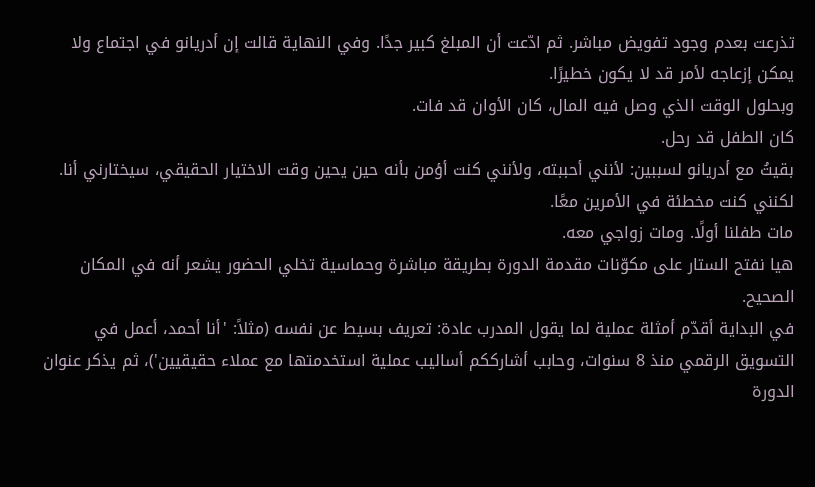تذرعت بعدم وجود تفويض مباشر. ثم ادّعت أن المبلغ كبير جدًا. وفي النهاية قالت إن أدريانو في اجتماع ولا يمكن إزعاجه لأمر قد لا يكون خطيرًا.
وبحلول الوقت الذي وصل فيه المال، كان الأوان قد فات.
كان الطفل قد رحل.
بقيتُ مع أدريانو لسببين: لأنني أحببته، ولأنني كنت أؤمن بأنه حين يحين وقت الاختيار الحقيقي، سيختارني أنا.
لكنني كنت مخطئة في الأمرين معًا.
مات طفلنا أولًا. ومات زواجي معه.
هيا نفتح الستار على مكوّنات مقدمة الدورة بطريقة مباشرة وحماسية تخلي الحضور يشعر أنه في المكان الصحيح.
في البداية أقدّم أمثلة عملية لما يقول المدرب عادة: تعريف بسيط عن نفسه (مثلاً: 'أنا أحمد، أعمل في التسويق الرقمي منذ 8 سنوات، وحابب أشارككم أساليب عملية استخدمتها مع عملاء حقيقيين')، ثم يذكر عنوان الدورة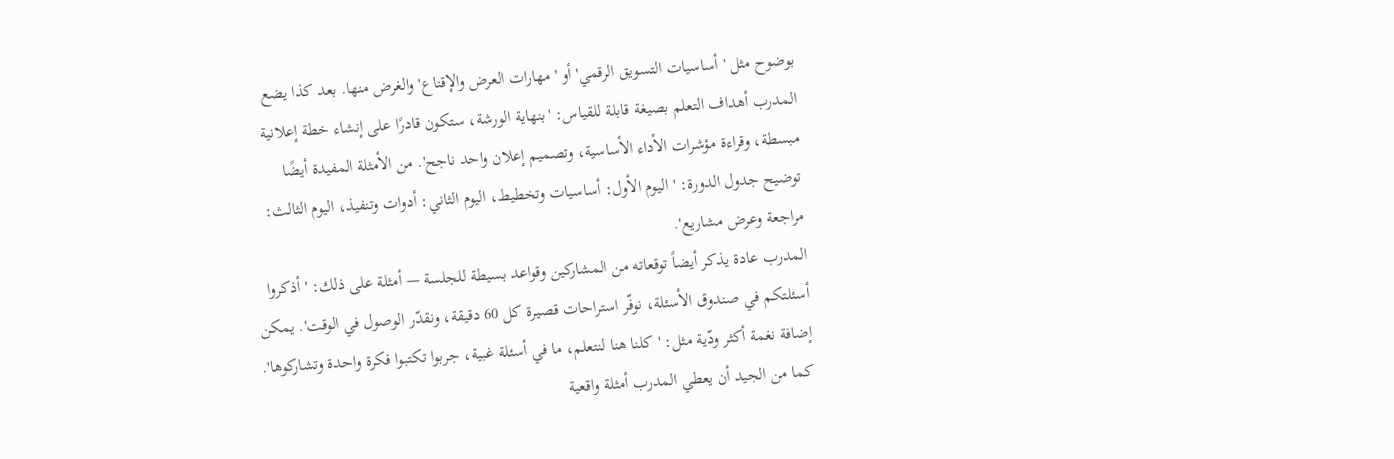بوضوح مثل 'أساسيات التسويق الرقمي' أو 'مهارات العرض والإقناع' والغرض منها. بعد كذا يضع المدرب أهداف التعلم بصيغة قابلة للقياس: 'بنهاية الورشة، ستكون قادرًا على إنشاء خطة إعلانية مبسطة، وقراءة مؤشرات الأداء الأساسية، وتصميم إعلان واحد ناجح'. من الأمثلة المفيدة أيضًا توضيح جدول الدورة: 'اليوم الأول: أساسيات وتخطيط، اليوم الثاني: أدوات وتنفيذ، اليوم الثالث: مراجعة وعرض مشاريع'.
المدرب عادة يذكر أيضاً توقعاته من المشاركين وقواعد بسيطة للجلسة — أمثلة على ذلك: 'أذكروا أسئلتكم في صندوق الأسئلة، نوفّر استراحات قصيرة كل 60 دقيقة، ونقدّر الوصول في الوقت'. يمكن إضافة نغمة أكثر ودّية مثل: 'كلنا هنا لنتعلم، ما في أسئلة غبية، جربوا تكتبوا فكرة واحدة وتشاركوها'. كما من الجيد أن يعطي المدرب أمثلة واقعية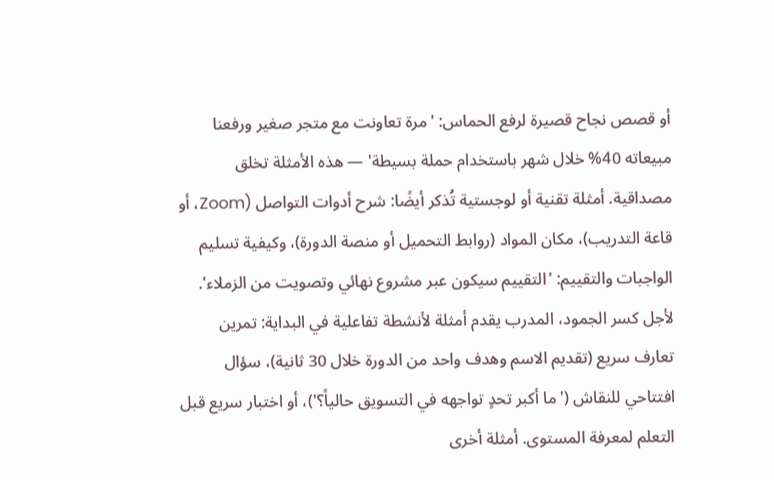أو قصص نجاح قصيرة لرفع الحماس: 'مرة تعاونت مع متجر صغير ورفعنا مبيعاته 40% خلال شهر باستخدام حملة بسيطة' — هذه الأمثلة تخلق مصداقية. أمثلة تقنية أو لوجستية تُذكر أيضًا: شرح أدوات التواصل (Zoom، أو قاعة التدريب)، مكان المواد (روابط التحميل أو منصة الدورة)، وكيفية تسليم الواجبات والتقييم: 'التقييم سيكون عبر مشروع نهائي وتصويت من الزملاء'.
لأجل كسر الجمود، المدرب يقدم أمثلة لأنشطة تفاعلية في البداية: تمرين تعارف سريع (تقديم الاسم وهدف واحد من الدورة خلال 30 ثانية)، سؤال افتتاحي للنقاش ('ما أكبر تحدٍ تواجهه في التسويق حالياً؟')، أو اختبار سريع قبل التعلم لمعرفة المستوى. أمثلة أخرى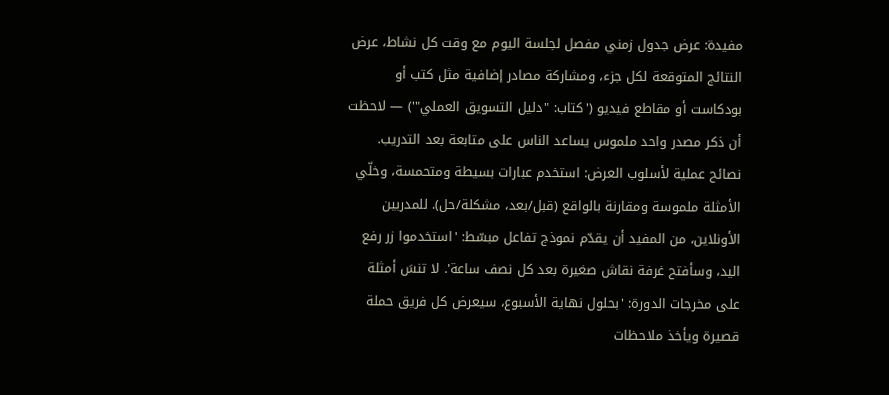مفيدة: عرض جدول زمني مفصل لجلسة اليوم مع وقت كل نشاط، عرض النتائج المتوقعة لكل جزء، ومشاركة مصادر إضافية مثل كتب أو بودكاست أو مقاطع فيديو ('كتاب: "دليل التسويق العملي"') — لاحظت أن ذكر مصدر واحد ملموس يساعد الناس على متابعة بعد التدريب.
نصائح عملية لأسلوب العرض: استخدم عبارات بسيطة ومتحمسة، وخلّي الأمثلة ملموسة ومقارنة بالواقع (قبل/بعد، مشكلة/حل). للمدربين الأونلاين، من المفيد أن يقدّم نموذج تفاعل مبسّط: 'استخدموا زر رفع اليد، وسأفتح غرفة نقاش صغيرة بعد كل نصف ساعة'. لا تنسَ أمثلة على مخرجات الدورة: 'بحلول نهاية الأسبوع، سيعرض كل فريق حملة قصيرة ويأخذ ملاحظات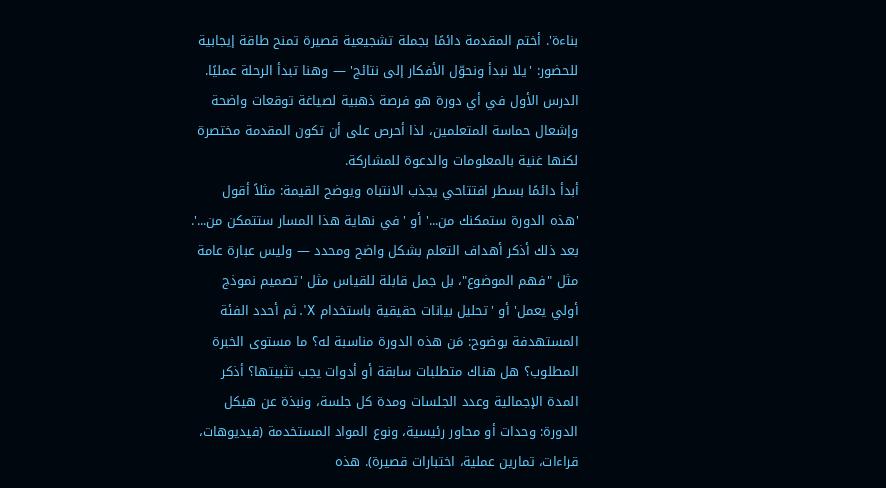بناءة'. أختم المقدمة دائمًا بجملة تشجيعية قصيرة تمنح طاقة إيجابية للحضور: 'يلا نبدأ ونحوّل الأفكار إلى نتائج' — وهنا تبدأ الرحلة عمليًا.
الدرس الأول في أي دورة هو فرصة ذهبية لصياغة توقعات واضحة وإشعال حماسة المتعلمين، لذا أحرص على أن تكون المقدمة مختصرة لكنها غنية بالمعلومات والدعوة للمشاركة.
أبدأ دائمًا بسطر افتتاحي يجذب الانتباه ويوضح القيمة: مثلاً أقول 'هذه الدورة ستمكنك من...' أو 'في نهاية هذا المسار ستتمكن من...'. بعد ذلك أذكر أهداف التعلم بشكل واضح ومحدد — وليس عبارة عامة مثل "فهم الموضوع"، بل جمل قابلة للقياس مثل 'تصميم نموذج أولي يعمل' أو 'تحليل بيانات حقيقية باستخدام X'. ثم أحدد الفئة المستهدفة بوضوح: مَن هذه الدورة مناسبة له؟ ما مستوى الخبرة المطلوب؟ هل هناك متطلبات سابقة أو أدوات يجب تثبيتها؟ أذكر المدة الإجمالية وعدد الجلسات ومدة كل جلسة، ونبذة عن هيكل الدورة: وحدات أو محاور رئيسية، ونوع المواد المستخدمة (فيديوهات، قراءات، تمارين عملية، اختبارات قصيرة). هذه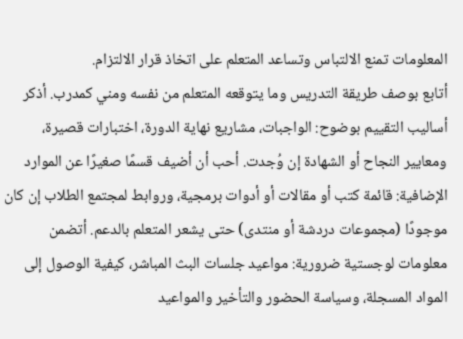المعلومات تمنع الالتباس وتساعد المتعلم على اتخاذ قرار الالتزام.
أتابع بوصف طريقة التدريس وما يتوقعه المتعلم من نفسه ومني كمدرب. أذكر أساليب التقييم بوضوح: الواجبات، مشاريع نهاية الدورة، اختبارات قصيرة، ومعايير النجاح أو الشهادة إن وُجدت. أحب أن أضيف قسمًا صغيرًا عن الموارد الإضافية: قائمة كتب أو مقالات أو أدوات برمجية، وروابط لمجتمع الطلاب إن كان موجودًا (مجموعات دردشة أو منتدى) حتى يشعر المتعلم بالدعم. أتضمن معلومات لوجستية ضرورية: مواعيد جلسات البث المباشر، كيفية الوصول إلى المواد المسجلة، وسياسة الحضور والتأخير والمواعيد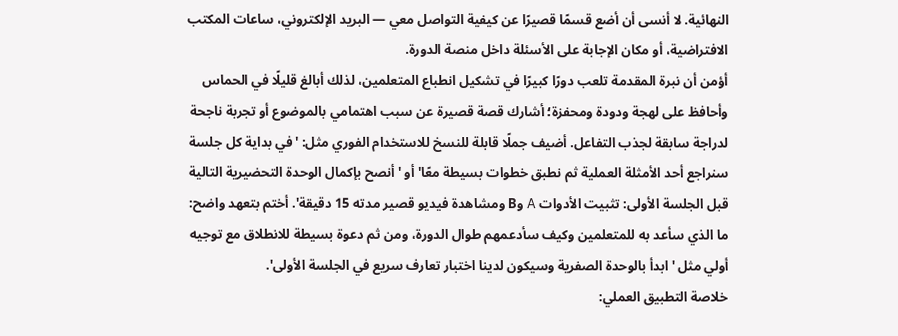النهائية. لا أنسى أن أضع قسمًا قصيرًا عن كيفية التواصل معي — البريد الإلكتروني، ساعات المكتب الافتراضية، أو مكان الإجابة على الأسئلة داخل منصة الدورة.
أؤمن أن نبرة المقدمة تلعب دورًا كبيرًا في تشكيل انطباع المتعلمين، لذلك أبالغ قليلًا في الحماس وأحافظ على لهجة ودودة ومحفزة؛ أشارك قصة قصيرة عن سبب اهتمامي بالموضوع أو تجربة ناجحة لدراجة سابقة لجذب التفاعل. أضيف جملًا قابلة للنسخ للاستخدام الفوري مثل: 'في بداية كل جلسة سنراجع أحد الأمثلة العملية ثم نطبق خطوات بسيطة معًا' أو 'أنصح بإكمال الوحدة التحضيرية التالية قبل الجلسة الأولى: تثبيت الأدوات A وB ومشاهدة فيديو قصير مدته 15 دقيقة'. أختم بتعهد واضح: ما الذي سأعد به للمتعلمين وكيف سأدعمهم طوال الدورة، ومن ثم دعوة بسيطة للانطلاق مع توجيه أولي مثل 'ابدأ بالوحدة الصفرية وسيكون لدينا اختبار تعارف سريع في الجلسة الأولى'.
خلاصة التطبيق العملي: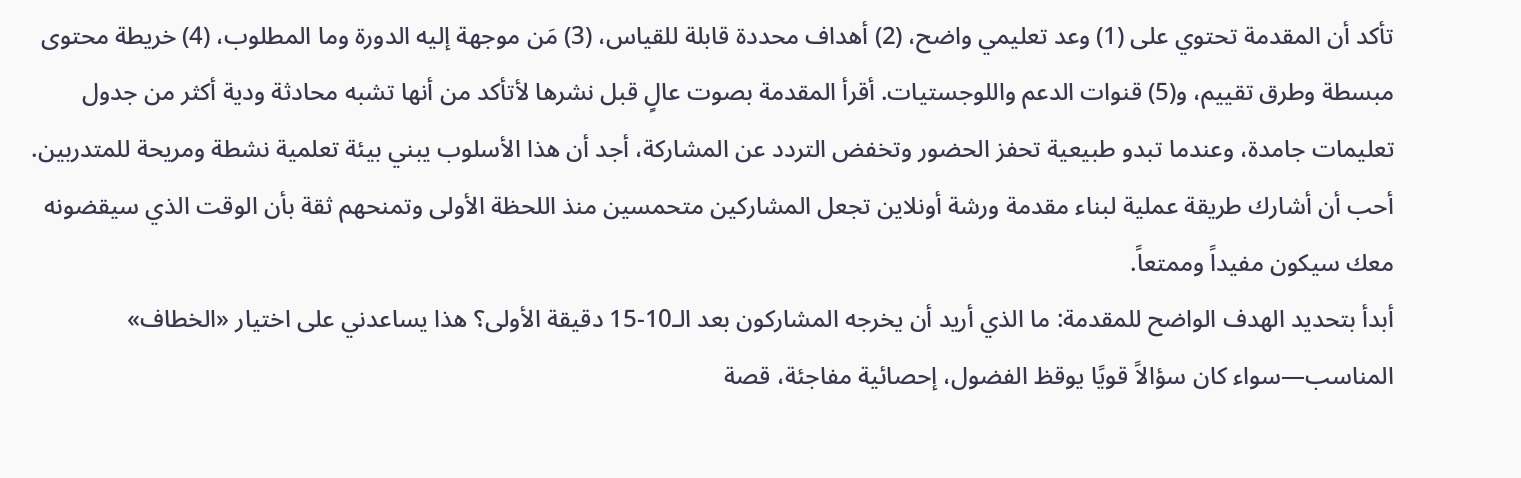تأكد أن المقدمة تحتوي على (1) وعد تعليمي واضح، (2) أهداف محددة قابلة للقياس، (3) مَن موجهة إليه الدورة وما المطلوب، (4) خريطة محتوى مبسطة وطرق تقييم، و(5) قنوات الدعم واللوجستيات. أقرأ المقدمة بصوت عالٍ قبل نشرها لأتأكد من أنها تشبه محادثة ودية أكثر من جدول تعليمات جامدة، وعندما تبدو طبيعية تحفز الحضور وتخفض التردد عن المشاركة، أجد أن هذا الأسلوب يبني بيئة تعلمية نشطة ومريحة للمتدربين.
أحب أن أشارك طريقة عملية لبناء مقدمة ورشة أونلاين تجعل المشاركين متحمسين منذ اللحظة الأولى وتمنحهم ثقة بأن الوقت الذي سيقضونه معك سيكون مفيداً وممتعاً.
أبدأ بتحديد الهدف الواضح للمقدمة: ما الذي أريد أن يخرجه المشاركون بعد الـ10-15 دقيقة الأولى؟ هذا يساعدني على اختيار «الخطاف» المناسب—سواء كان سؤالاً قويًا يوقظ الفضول، إحصائية مفاجئة، قصة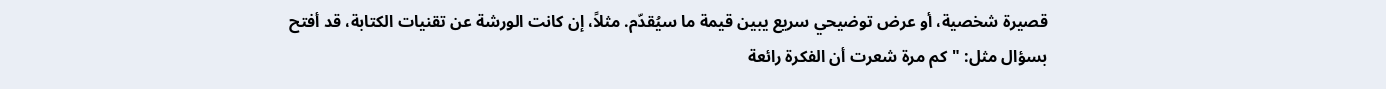قصيرة شخصية، أو عرض توضيحي سريع يبين قيمة ما سيُقدّم. مثلاً، إن كانت الورشة عن تقنيات الكتابة، قد أفتح بسؤال مثل: "كم مرة شعرت أن الفكرة رائعة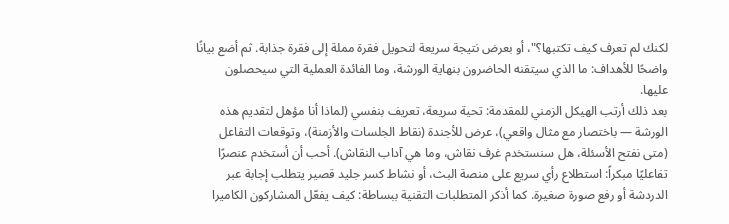لكنك لم تعرف كيف تكتبها؟"، أو بعرض نتيجة سريعة لتحويل فقرة مملة إلى فقرة جذابة. ثم أضع بيانًا واضحًا للأهداف: ما الذي سيتقنه الحاضرون بنهاية الورشة، وما الفائدة العملية التي سيحصلون عليها.
بعد ذلك أرتب الهيكل الزمني للمقدمة: تحية سريعة، تعريف بنفسي (لماذا أنا مؤهل لتقديم هذه الورشة — باختصار مع مثال واقعي)، عرض للأجندة (نقاط الجلسات والأزمنة)، وتوقعات التفاعل (متى نفتح الأسئلة، هل سنستخدم غرف نقاش، وما هي آداب النقاش). أحب أن أستخدم عنصرًا تفاعليًا مبكراً: استطلاع رأي سريع على منصة البث، أو نشاط كسر جليد قصير يتطلب إجابة عبر الدردشة أو رفع صورة صغيرة. كما أذكر المتطلبات التقنية ببساطة: كيف يفعّل المشاركون الكاميرا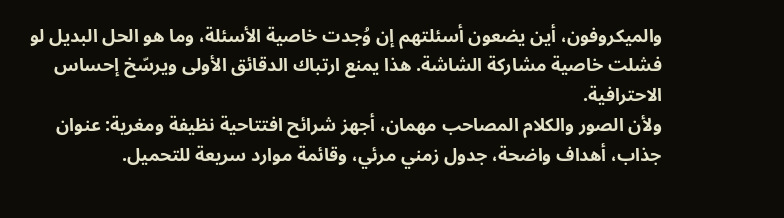والميكروفون، أين يضعون أسئلتهم إن وُجدت خاصية الأسئلة، وما هو الحل البديل لو فشلت خاصية مشاركة الشاشة. هذا يمنع ارتباك الدقائق الأولى ويرسّخ إحساس الاحترافية.
ولأن الصور والكلام المصاحب مهمان، أجهز شرائح افتتاحية نظيفة ومغرية: عنوان جذاب، أهداف واضحة، جدول زمني مرئي، وقائمة موارد سريعة للتحميل.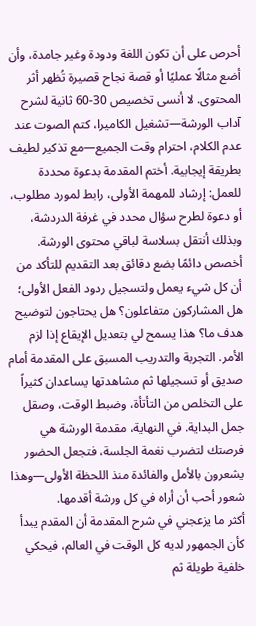أحرص على أن تكون اللغة ودودة وغير جامدة، وأن أضع مثالًا عمليًا أو قصة نجاح قصيرة تُظهر أثر المحتوى. لا أنسى تخصيص 30-60 ثانية لشرح آداب الورشة—تشغيل الكاميرا، كتم الصوت عند عدم الكلام، احترام وقت الجميع—مع تذكير لطيف بطريقة إيجابية. أختم المقدمة بدعوة محددة للعمل: إرشاد للمهمة الأولى، رابط لمورد مطلوب، أو دعوة لطرح سؤال محدد في غرفة الدردشة، وبذلك أنتقل بسلاسة لباقي محتوى الورشة.
أخصص دائمًا بضع دقائق بعد التقديم للتأكد من أن كل شيء يعمل ولتسجيل ردود الفعل الأولى؛ هل المشاركون متفاعلون؟ هل يحتاجون لتوضيح هدف ما؟ هذا يسمح لي بتعديل الإيقاع إذا لزم الأمر. التجربة والتدريب المسبق على المقدمة أمام صديق أو تسجيلها ثم مشاهدتها يساعدان كثيراً على التخلص من التأتأة، وضبط الوقت، وصقل جمل البداية. في النهاية، مقدمة الورشة هي فرصتك لتضرب نغمة الجلسة، فتجعل الحضور يشعرون بالأمل والفائدة منذ اللحظة الأولى—وهذا شعور أحب أن أراه في كل ورشة أقدمها.
أكثر ما يزعجني في شرح المقدمة أن المقدم يبدأ كأن الجمهور لديه كل الوقت في العالم، فيحكي خلفية طويلة ثم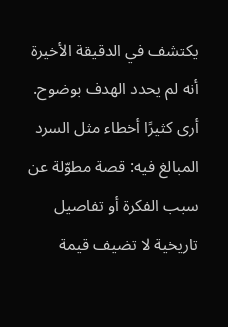يكتشف في الدقيقة الأخيرة أنه لم يحدد الهدف بوضوح.
أرى كثيرًا أخطاء مثل السرد المبالغ فيه: قصة مطوّلة عن سبب الفكرة أو تفاصيل تاريخية لا تضيف قيمة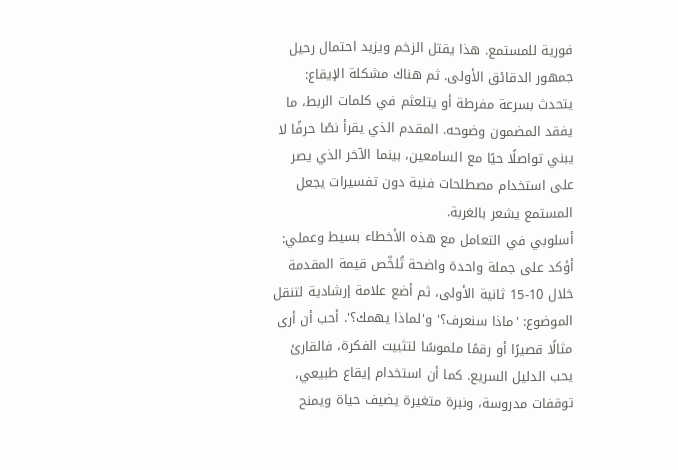فورية للمستمع. هذا يقتل الزخم ويزيد احتمال رحيل جمهور الدقائق الأولى. ثم هناك مشكلة الإيقاع: يتحدث بسرعة مفرطة أو يتلعثم في كلمات الربط، ما يفقد المضمون وضوحه. المقدم الذي يقرأ نصًا حرفًا لا يبني تواصلًا حيًا مع السامعين، بينما الآخر الذي يصر على استخدام مصطلحات فنية دون تفسيرات يجعل المستمع يشعر بالغربة.
أسلوبي في التعامل مع هذه الأخطاء بسيط وعملي: أؤكد على جملة واحدة واضحة تُلخّص قيمة المقدمة خلال 10-15 ثانية الأولى، ثم أضع علامة إرشادية لتنقل الموضوع: 'ماذا سنعرف؟' و'لماذا يهمك؟'. أحب أن أرى مثالًا قصيرًا أو رقمًا ملموسًا لتثبيت الفكرة، فالقارئ يحب الدليل السريع. كما أن استخدام إيقاع طبيعي، توقفات مدروسة، ونبرة متغيرة يضيف حياة ويمنح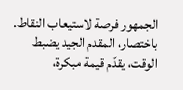الجمهور فرصة لاستيعاب النقاط.
باختصار، المقدم الجيد يضبط الوقت، يقدّم قيمة مبكرة،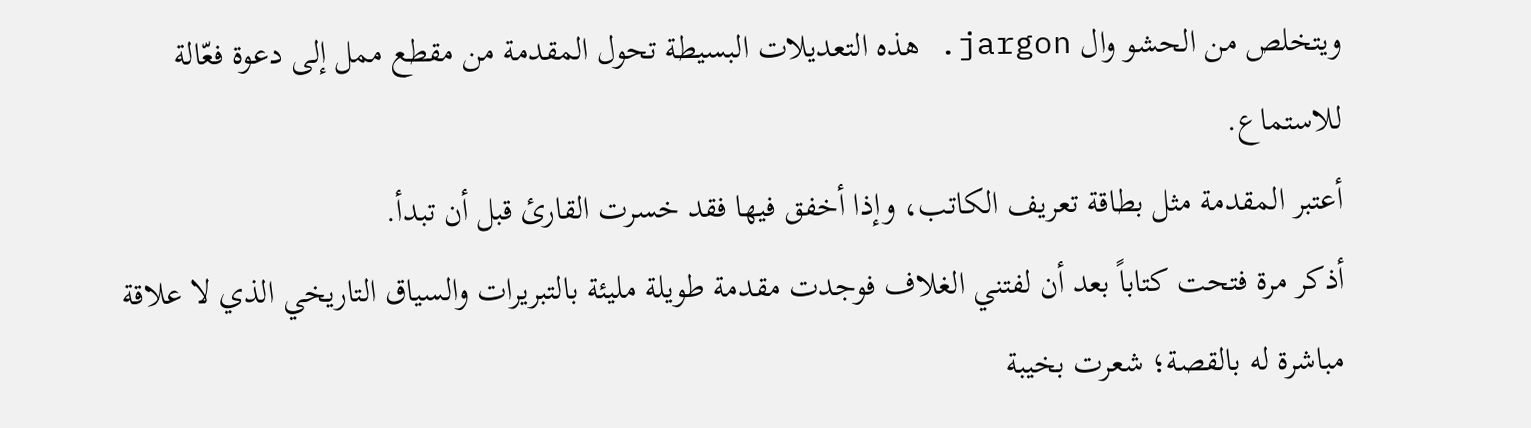ويتخلص من الحشو وال jargon. هذه التعديلات البسيطة تحول المقدمة من مقطع ممل إلى دعوة فعّالة للاستماع.
أعتبر المقدمة مثل بطاقة تعريف الكاتب، وإذا أخفق فيها فقد خسرت القارئ قبل أن تبدأ.
أذكر مرة فتحت كتاباً بعد أن لفتني الغلاف فوجدت مقدمة طويلة مليئة بالتبريرات والسياق التاريخي الذي لا علاقة مباشرة له بالقصة؛ شعرت بخيبة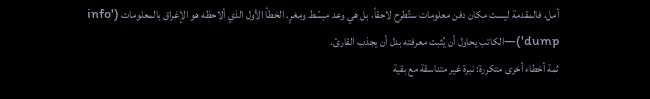أمل، فالمقدمة ليست مكان دفن معلومات ستُطرح لاحقاً، بل هي وعد مبسّط ومغرٍ. الخطأ الأول الذي ألاحظه هو الإغراق بالمعلومات ('info dump')—الكاتب يحاول أن يُثبت معرفته بدل أن يجذب القارئ.
ثمة أخطاء أخرى متكررة: نبرة غير متناسقة مع بقية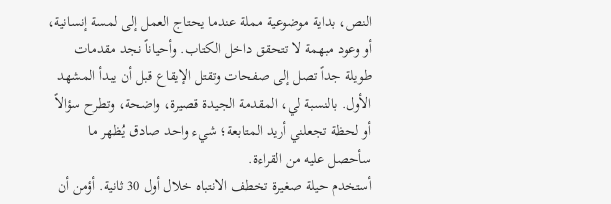النص، بداية موضوعية مملة عندما يحتاج العمل إلى لمسة إنسانية، أو وعود مبهمة لا تتحقق داخل الكتاب. وأحياناً نجد مقدمات طويلة جداً تصل إلى صفحات وتقتل الإيقاع قبل أن يبدأ المشهد الأول. بالنسبة لي، المقدمة الجيدة قصيرة، واضحة، وتطرح سؤالاً أو لحظة تجعلني أريد المتابعة؛ شيء واحد صادق يُظهر ما سأحصل عليه من القراءة.
أستخدم حيلة صغيرة تخطف الانتباه خلال أول 30 ثانية. أؤمن أن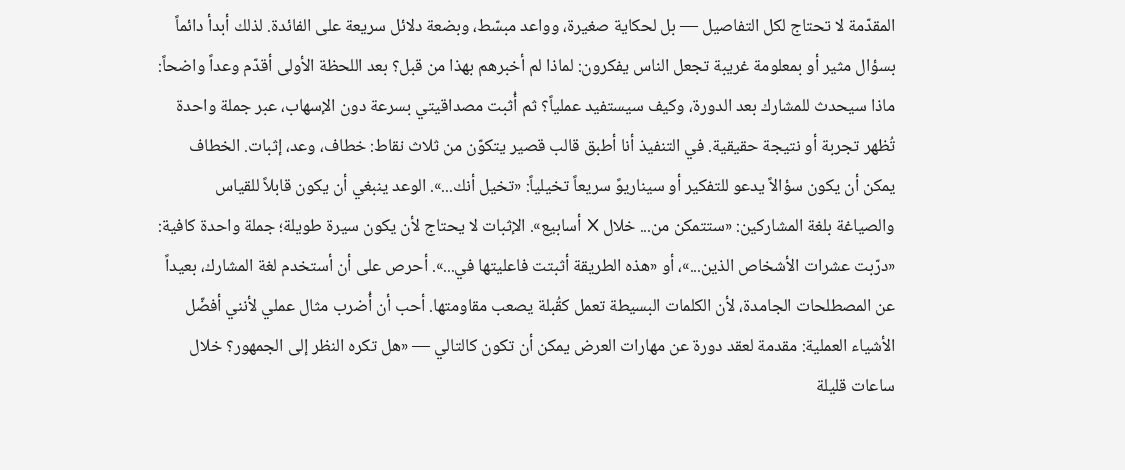المقدّمة لا تحتاج لكل التفاصيل — بل لحكاية صغيرة، وواعد مبسّط، وبضعة دلائل سريعة على الفائدة. لذلك أبدأ دائماً بسؤال مثير أو بمعلومة غريبة تجعل الناس يفكرون: لماذا لم أخبرهم بهذا من قبل؟ بعد اللحظة الأولى أقدّم وعداً واضحاً: ماذا سيحدث للمشارك بعد الدورة، وكيف سيستفيد عملياً؟ ثم أُثبت مصداقيتي بسرعة دون الإسهاب، عبر جملة واحدة تُظهر تجربة أو نتيجة حقيقية. في التنفيذ أنا أطبق قالب قصير يتكوّن من ثلاث نقاط: خطاف، وعد، إثبات. الخطاف يمكن أن يكون سؤالاً يدعو للتفكير أو سيناريوً سريعاً تخيلياً: «تخيل أنك...». الوعد ينبغي أن يكون قابلاً للقياس والصياغة بلغة المشاركين: «ستتمكن من... خلال X أسابيع». الإثبات لا يحتاج لأن يكون سيرة طويلة؛ جملة واحدة كافية: «درّبت عشرات الأشخاص الذين...»، أو «هذه الطريقة أثبتت فاعليتها في...». أحرص على أن أستخدم لغة المشارك، بعيداً عن المصطلحات الجامدة، لأن الكلمات البسيطة تعمل كقُبلة يصعب مقاومتها. أحب أن أُضرب مثال عملي لأنني أفضّل الأشياء العملية: مقدمة لعقد دورة عن مهارات العرض يمكن أن تكون كالتالي — «هل تكره النظر إلى الجمهور؟ خلال ساعات قليلة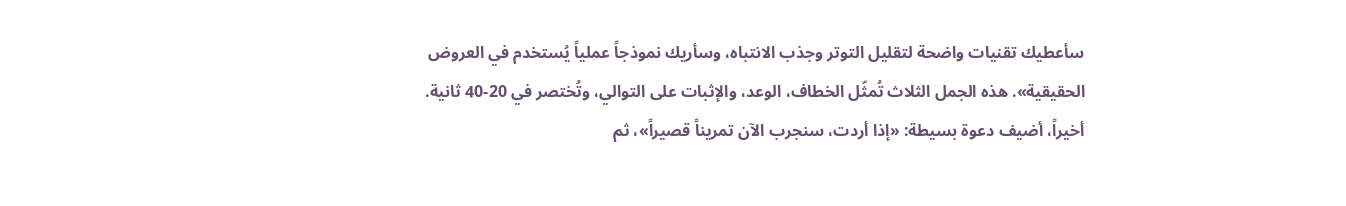سأعطيك تقنيات واضحة لتقليل التوتر وجذب الانتباه، وسأريك نموذجاً عملياً يُستخدم في العروض الحقيقية». هذه الجمل الثلاث تُمثّل الخطاف، الوعد، والإثبات على التوالي، وتُختصر في 20-40 ثانية. أخيراً، أضيف دعوة بسيطة: «إذا أردت، سنجرب الآن تمريناً قصيراً»، ثم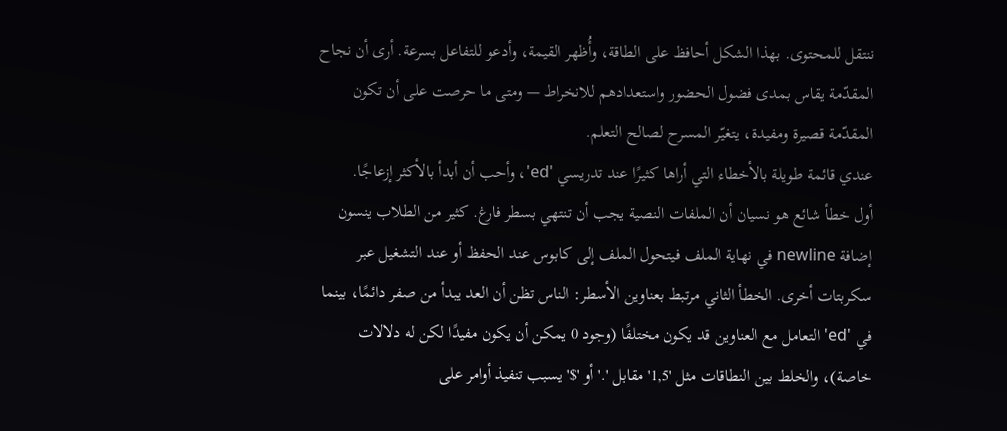ننتقل للمحتوى. بهذا الشكل أحافظ على الطاقة، وأُظهر القيمة، وأدعو للتفاعل بسرعة. أرى أن نجاح المقدّمة يقاس بمدى فضول الحضور واستعدادهم للانخراط — ومتى ما حرصت على أن تكون المقدّمة قصيرة ومفيدة، يتغيّر المسرح لصالح التعلم.
عندي قائمة طويلة بالأخطاء التي أراها كثيرًا عند تدريسي 'ed'، وأحب أن أبدأ بالأكثر إزعاجًا.
أول خطأ شائع هو نسيان أن الملفات النصية يجب أن تنتهي بسطر فارغ. كثير من الطلاب ينسون إضافة newline في نهاية الملف فيتحول الملف إلى كابوس عند الحفظ أو عند التشغيل عبر سكربتات أخرى. الخطأ الثاني مرتبط بعناوين الأسطر: الناس تظن أن العد يبدأ من صفر دائمًا، بينما في 'ed' التعامل مع العناوين قد يكون مختلفًا (وجود 0 يمكن أن يكون مفيدًا لكن له دلالات خاصة)، والخلط بين النطاقات مثل '1,5' مقابل '.' أو '$' يسبب تنفيذ أوامر على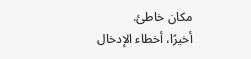مكان خاطئ.
أخيرًا، أخطاء الإدخال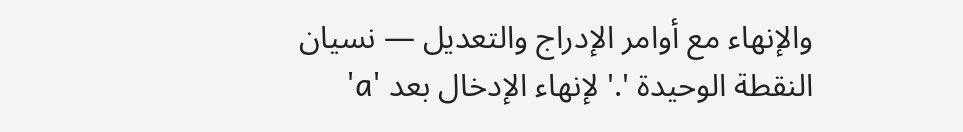والإنهاء مع أوامر الإدراج والتعديل — نسيان النقطة الوحيدة '.' لإنهاء الإدخال بعد 'a'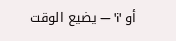أو 'i' — يضيع الوقت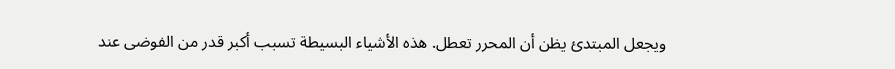ويجعل المبتدئ يظن أن المحرر تعطل. هذه الأشياء البسيطة تسبب أكبر قدر من الفوضى عند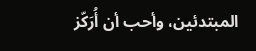المبتدئين، وأحب أن أُرَكّز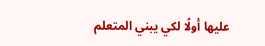عليها أولًا لكي يبني المتعلم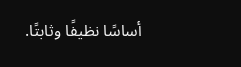أساسًا نظيفًا وثابتًا.